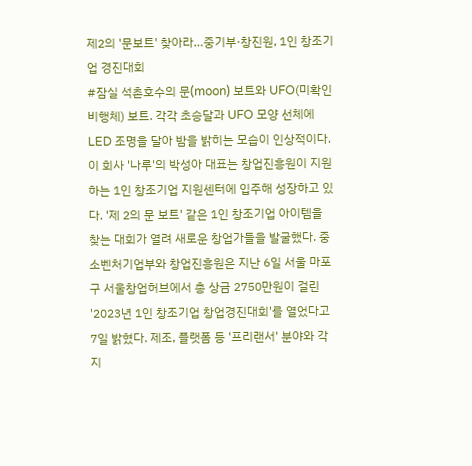제2의 '문보트' 찾아라…중기부·창진원, 1인 창조기업 경진대회
#잠실 석촌호수의 문(moon) 보트와 UFO(미확인비행체) 보트. 각각 초승달과 UFO 모양 선체에 LED 조명을 달아 밤을 밝히는 모습이 인상적이다. 이 회사 '나루'의 박성아 대표는 창업진흥원이 지원하는 1인 창조기업 지원센터에 입주해 성장하고 있다. '제 2의 문 보트' 같은 1인 창조기업 아이템을 찾는 대회가 열려 새로운 창업가들을 발굴했다. 중소벤처기업부와 창업진흥원은 지난 6일 서울 마포구 서울창업허브에서 총 상금 2750만원이 걸린 '2023년 1인 창조기업 창업경진대회'를 열었다고 7일 밝혔다. 제조, 플랫폼 등 '프리랜서' 분야와 각 지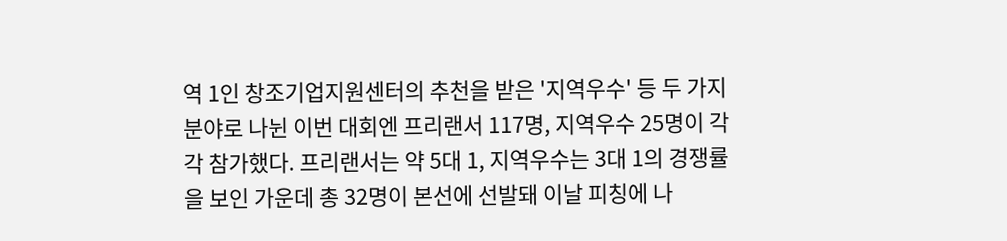역 1인 창조기업지원센터의 추천을 받은 '지역우수' 등 두 가지 분야로 나뉜 이번 대회엔 프리랜서 117명, 지역우수 25명이 각각 참가했다. 프리랜서는 약 5대 1, 지역우수는 3대 1의 경쟁률을 보인 가운데 총 32명이 본선에 선발돼 이날 피칭에 나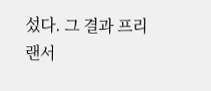섰다. 그 결과 프리랜서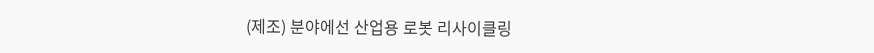(제조) 분야에선 산업용 로봇 리사이클링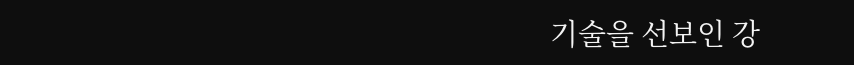기술을 선보인 강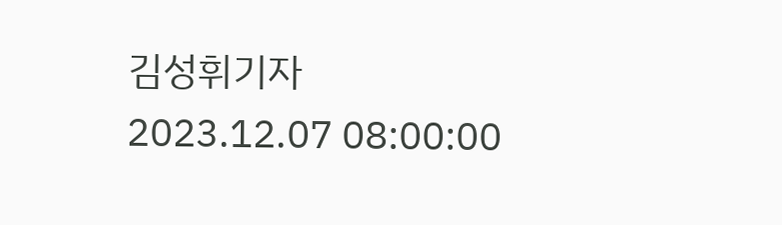김성휘기자
2023.12.07 08:00:00